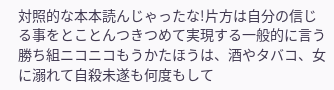対照的な本本読んじゃったな!片方は自分の信じる事をとことんつきつめて実現する一般的に言う勝ち組ニコニコもうかたほうは、酒やタバコ、女に溺れて自殺未遂も何度もして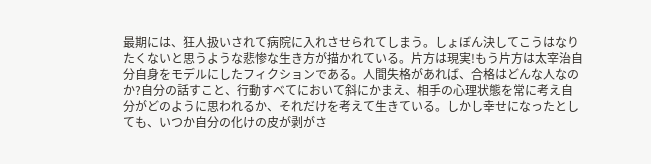最期には、狂人扱いされて病院に入れさせられてしまう。しょぼん決してこうはなりたくないと思うような悲惨な生き方が描かれている。片方は現実!もう片方は太宰治自分自身をモデルにしたフィクションである。人間失格があれば、合格はどんな人なのか?自分の話すこと、行動すべてにおいて斜にかまえ、相手の心理状態を常に考え自分がどのように思われるか、それだけを考えて生きている。しかし幸せになったとしても、いつか自分の化けの皮が剥がさ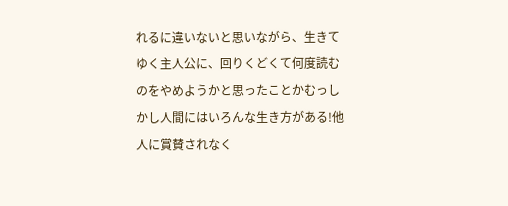れるに違いないと思いながら、生きてゆく主人公に、回りくどくて何度読むのをやめようかと思ったことかむっしかし人間にはいろんな生き方がある!他人に賞賛されなく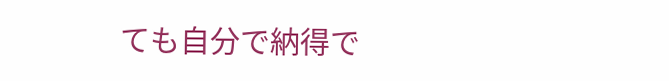ても自分で納得で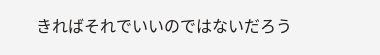きればそれでいいのではないだろう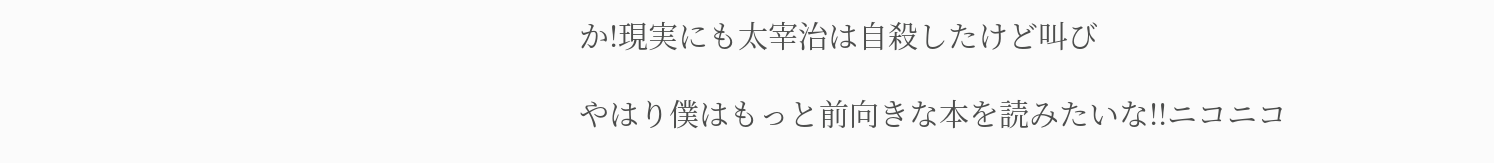か!現実にも太宰治は自殺したけど叫び

やはり僕はもっと前向きな本を読みたいな!!ニコニコ